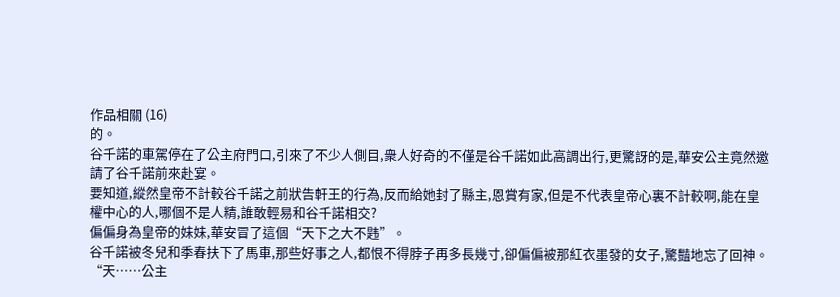作品相關 (16)
的。
谷千諾的車駕停在了公主府門口,引來了不少人側目,衆人好奇的不僅是谷千諾如此高調出行,更驚訝的是,華安公主竟然邀請了谷千諾前來赴宴。
要知道,縱然皇帝不計較谷千諾之前狀告軒王的行為,反而給她封了縣主,恩賞有家,但是不代表皇帝心裏不計較啊,能在皇權中心的人,哪個不是人精,誰敢輕易和谷千諾相交?
偏偏身為皇帝的妹妹,華安冒了這個“天下之大不韪”。
谷千諾被冬兒和季春扶下了馬車,那些好事之人,都恨不得脖子再多長幾寸,卻偏偏被那紅衣墨發的女子,驚豔地忘了回神。
“天……公主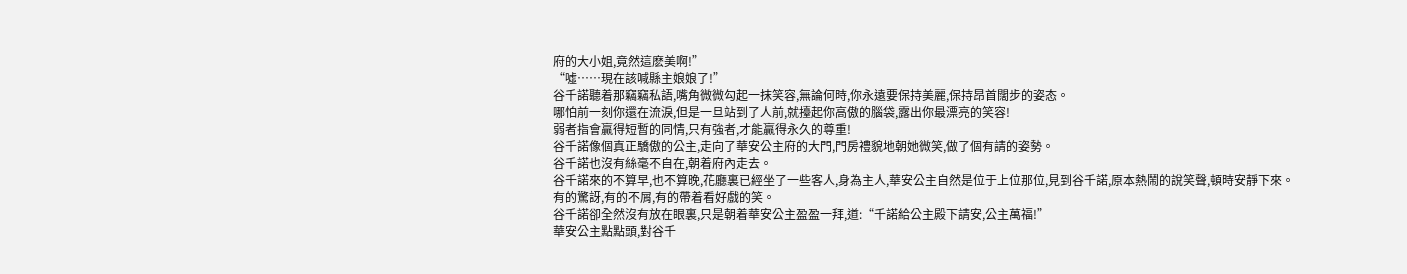府的大小姐,竟然這麽美啊!”
“噓……現在該喊縣主娘娘了!”
谷千諾聽着那竊竊私語,嘴角微微勾起一抹笑容,無論何時,你永遠要保持美麗,保持昂首闊步的姿态。
哪怕前一刻你還在流淚,但是一旦站到了人前,就擡起你高傲的腦袋,露出你最漂亮的笑容!
弱者指會贏得短暫的同情,只有強者,才能贏得永久的尊重!
谷千諾像個真正驕傲的公主,走向了華安公主府的大門,門房禮貌地朝她微笑,做了個有請的姿勢。
谷千諾也沒有絲毫不自在,朝着府內走去。
谷千諾來的不算早,也不算晚,花廳裏已經坐了一些客人,身為主人,華安公主自然是位于上位那位,見到谷千諾,原本熱鬧的說笑聲,頓時安靜下來。
有的驚訝,有的不屑,有的帶着看好戲的笑。
谷千諾卻全然沒有放在眼裏,只是朝着華安公主盈盈一拜,道:“千諾給公主殿下請安,公主萬福!”
華安公主點點頭,對谷千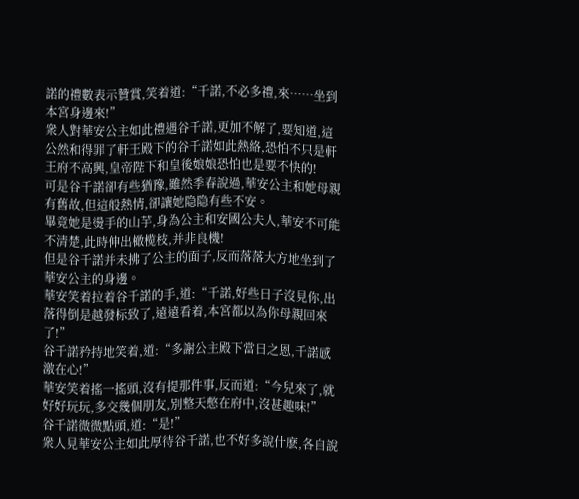諾的禮數表示贊賞,笑着道:“千諾,不必多禮,來……坐到本宮身邊來!”
衆人對華安公主如此禮遇谷千諾,更加不解了,要知道,這公然和得罪了軒王殿下的谷千諾如此熱絡,恐怕不只是軒王府不高興,皇帝陛下和皇後娘娘恐怕也是要不快的!
可是谷千諾卻有些猶豫,雖然季春說過,華安公主和她母親有舊故,但這般熱情,卻讓她隐隐有些不安。
畢竟她是燙手的山芋,身為公主和安國公夫人,華安不可能不清楚,此時伸出橄榄枝,并非良機!
但是谷千諾并未拂了公主的面子,反而落落大方地坐到了華安公主的身邊。
華安笑着拉着谷千諾的手,道:“千諾,好些日子沒見你,出落得倒是越發标致了,遠遠看着,本宮都以為你母親回來了!”
谷千諾矜持地笑着,道:“多謝公主殿下當日之恩,千諾感激在心!”
華安笑着搖一搖頭,沒有提那件事,反而道:“今兒來了,就好好玩玩,多交幾個朋友,別整天憋在府中,沒甚趣味!”
谷千諾微微點頭,道:“是!”
衆人見華安公主如此厚待谷千諾,也不好多說什麽,各自說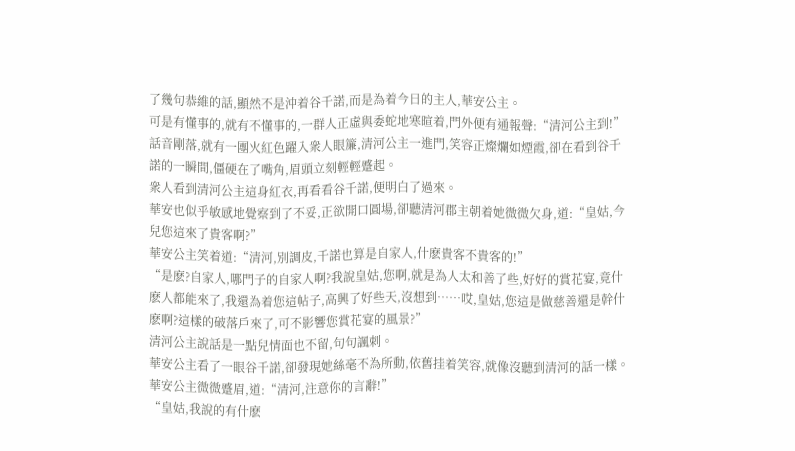了幾句恭維的話,顯然不是沖着谷千諾,而是為着今日的主人,華安公主。
可是有懂事的,就有不懂事的,一群人正虛與委蛇地寒暄着,門外便有通報聲:“清河公主到!”
話音剛落,就有一團火紅色躍入衆人眼簾,清河公主一進門,笑容正燦爛如煙霞,卻在看到谷千諾的一瞬間,僵硬在了嘴角,眉頭立刻輕輕蹙起。
衆人看到清河公主這身紅衣,再看看谷千諾,便明白了過來。
華安也似乎敏感地覺察到了不妥,正欲開口圓場,卻聽清河郡主朝着她微微欠身,道:“皇姑,今兒您這來了貴客啊?”
華安公主笑着道:“清河,別調皮,千諾也算是自家人,什麽貴客不貴客的!”
“是麽?自家人,哪門子的自家人啊?我說皇姑,您啊,就是為人太和善了些,好好的賞花宴,竟什麽人都能來了,我還為着您這帖子,高興了好些天,沒想到……哎,皇姑,您這是做慈善還是幹什麽啊?這樣的破落戶來了,可不影響您賞花宴的風景?”
清河公主說話是一點兒情面也不留,句句諷刺。
華安公主看了一眼谷千諾,卻發現她絲毫不為所動,依舊挂着笑容,就像沒聽到清河的話一樣。
華安公主微微蹙眉,道:“清河,注意你的言辭!”
“皇姑,我說的有什麽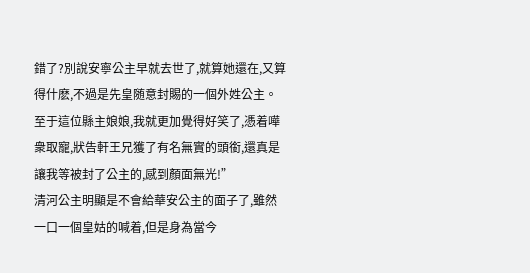錯了?別說安寧公主早就去世了,就算她還在,又算得什麽,不過是先皇随意封賜的一個外姓公主。至于這位縣主娘娘,我就更加覺得好笑了,憑着嘩衆取寵,狀告軒王兄獲了有名無實的頭銜,還真是讓我等被封了公主的,感到顏面無光!”
清河公主明顯是不會給華安公主的面子了,雖然一口一個皇姑的喊着,但是身為當今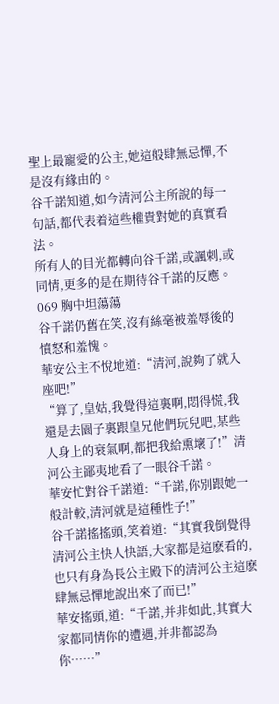聖上最寵愛的公主,她這般肆無忌憚,不是沒有緣由的。
谷千諾知道,如今清河公主所說的每一句話,都代表着這些權貴對她的真實看法。
所有人的目光都轉向谷千諾,或諷刺,或同情,更多的是在期待谷千諾的反應。
069 胸中坦蕩蕩
谷千諾仍舊在笑,沒有絲毫被羞辱後的憤怒和羞愧。
華安公主不悅地道:“清河,說夠了就入座吧!”
“算了,皇姑,我覺得這裏啊,悶得慌,我還是去園子裏跟皇兄他們玩兒吧,某些人身上的衰氣啊,都把我給熏壞了!”清河公主鄙夷地看了一眼谷千諾。
華安忙對谷千諾道:“千諾,你別跟她一般計較,清河就是這種性子!”
谷千諾搖搖頭,笑着道:“其實我倒覺得清河公主快人快語,大家都是這麽看的,也只有身為長公主殿下的清河公主這麽肆無忌憚地說出來了而已!”
華安搖頭,道:“千諾,并非如此,其實大家都同情你的遭遇,并非都認為你……”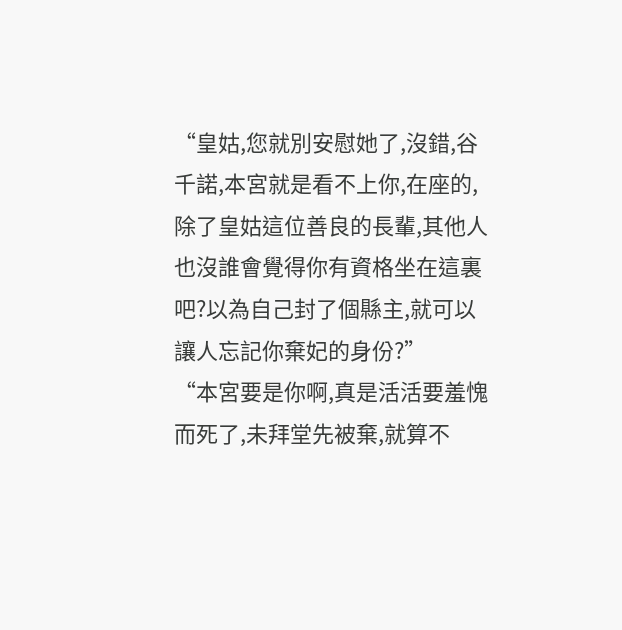“皇姑,您就別安慰她了,沒錯,谷千諾,本宮就是看不上你,在座的,除了皇姑這位善良的長輩,其他人也沒誰會覺得你有資格坐在這裏吧?以為自己封了個縣主,就可以讓人忘記你棄妃的身份?”
“本宮要是你啊,真是活活要羞愧而死了,未拜堂先被棄,就算不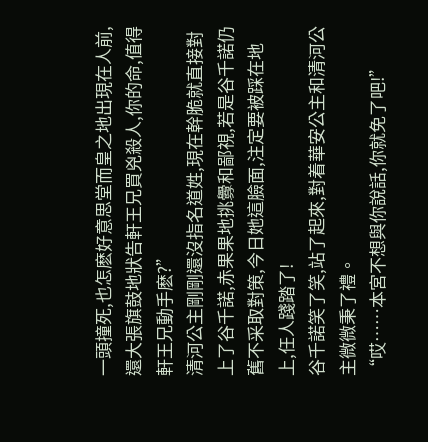一頭撞死,也怎麽好意思堂而皇之地出現在人前,還大張旗鼓地狀告軒王兄買兇殺人,你的命,值得軒王兄動手麽?”
清河公主剛剛還沒指名道姓,現在幹脆就直接對上了谷千諾,赤果果地挑釁和鄙視,若是谷千諾仍舊不采取對策,今日她這臉面,注定要被踩在地上,任人踐踏了!
谷千諾笑了笑,站了起來,對着華安公主和清河公主微微秉了禮。
“哎……本宮不想與你說話,你就免了吧!”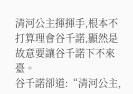清河公主揮揮手,根本不打算理會谷千諾,顯然是故意要讓谷千諾下不來臺。
谷千諾卻道:“清河公主,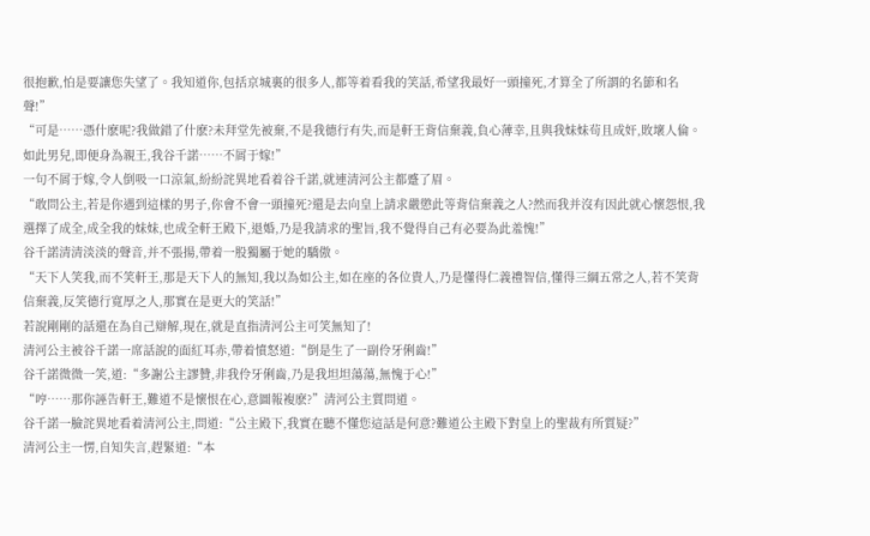很抱歉,怕是要讓您失望了。我知道你,包括京城裏的很多人,都等着看我的笑話,希望我最好一頭撞死,才算全了所謂的名節和名聲!”
“可是……憑什麽呢?我做錯了什麽?未拜堂先被棄,不是我德行有失,而是軒王背信棄義,負心薄幸,且與我妹妹茍且成奸,敗壞人倫。如此男兒,即便身為親王,我谷千諾……不屑于嫁!”
一句不屑于嫁,令人倒吸一口涼氣,紛紛詫異地看着谷千諾,就連清河公主都蹙了眉。
“敢問公主,若是你遇到這樣的男子,你會不會一頭撞死?還是去向皇上請求嚴懲此等背信棄義之人?然而我并沒有因此就心懷怨恨,我選擇了成全,成全我的妹妹,也成全軒王殿下,退婚,乃是我請求的聖旨,我不覺得自己有必要為此羞愧!”
谷千諾清清淡淡的聲音,并不張揚,帶着一股獨屬于她的驕傲。
“天下人笑我,而不笑軒王,那是天下人的無知,我以為如公主,如在座的各位貴人,乃是懂得仁義禮智信,懂得三綱五常之人,若不笑背信棄義,反笑德行寬厚之人,那實在是更大的笑話!”
若說剛剛的話還在為自己辯解,現在,就是直指清河公主可笑無知了!
清河公主被谷千諾一席話說的面紅耳赤,帶着憤怒道:“倒是生了一副伶牙俐齒!”
谷千諾微微一笑,道:“多謝公主謬贊,非我伶牙俐齒,乃是我坦坦蕩蕩,無愧于心!”
“哼……那你誣告軒王,難道不是懷恨在心,意圖報複麽?”清河公主質問道。
谷千諾一臉詫異地看着清河公主,問道:“公主殿下,我實在聽不懂您這話是何意?難道公主殿下對皇上的聖裁有所質疑?”
清河公主一愣,自知失言,趕緊道:“本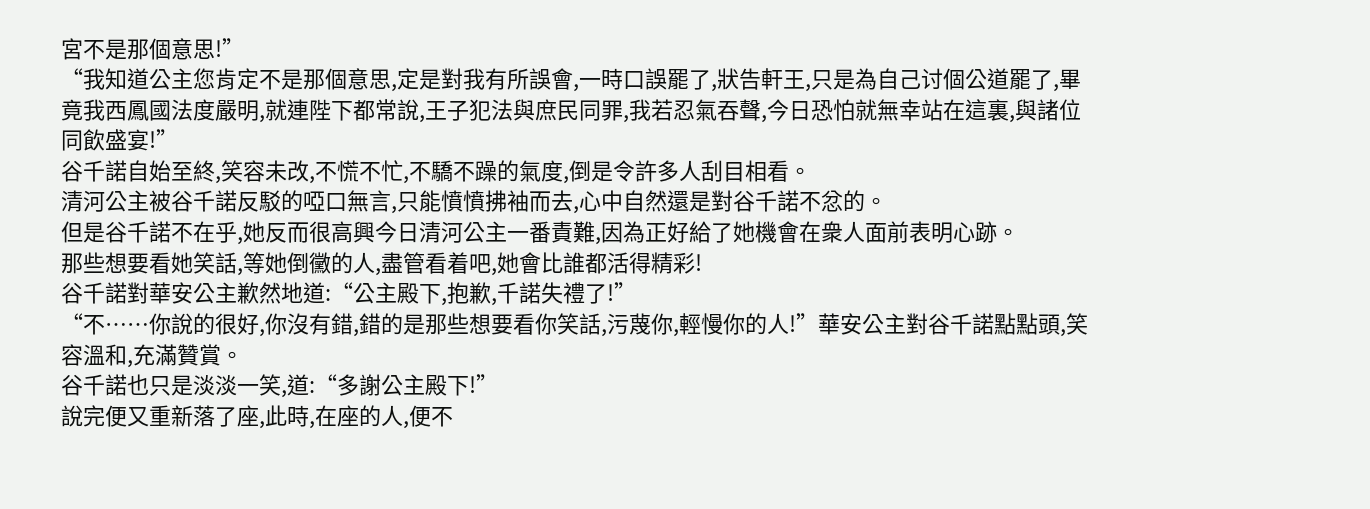宮不是那個意思!”
“我知道公主您肯定不是那個意思,定是對我有所誤會,一時口誤罷了,狀告軒王,只是為自己讨個公道罷了,畢竟我西鳳國法度嚴明,就連陛下都常說,王子犯法與庶民同罪,我若忍氣吞聲,今日恐怕就無幸站在這裏,與諸位同飲盛宴!”
谷千諾自始至終,笑容未改,不慌不忙,不驕不躁的氣度,倒是令許多人刮目相看。
清河公主被谷千諾反駁的啞口無言,只能憤憤拂袖而去,心中自然還是對谷千諾不忿的。
但是谷千諾不在乎,她反而很高興今日清河公主一番責難,因為正好給了她機會在衆人面前表明心跡。
那些想要看她笑話,等她倒黴的人,盡管看着吧,她會比誰都活得精彩!
谷千諾對華安公主歉然地道:“公主殿下,抱歉,千諾失禮了!”
“不……你說的很好,你沒有錯,錯的是那些想要看你笑話,污蔑你,輕慢你的人!”華安公主對谷千諾點點頭,笑容溫和,充滿贊賞。
谷千諾也只是淡淡一笑,道:“多謝公主殿下!”
說完便又重新落了座,此時,在座的人,便不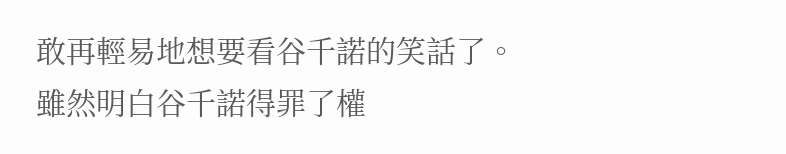敢再輕易地想要看谷千諾的笑話了。
雖然明白谷千諾得罪了權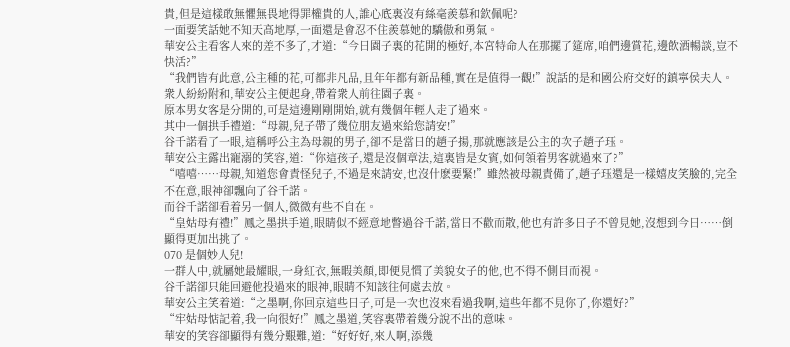貴,但是這樣敢無懼無畏地得罪權貴的人,誰心底裏沒有絲毫羨慕和欽佩呢?
一面要笑話她不知天高地厚,一面還是會忍不住羨慕她的驕傲和勇氣。
華安公主看客人來的差不多了,才道:“今日園子裏的花開的極好,本宮特命人在那擺了筵席,咱們邊賞花,邊飲酒暢談,豈不快活?”
“我們皆有此意,公主種的花,可都非凡品,且年年都有新品種,實在是值得一觀!”說話的是和國公府交好的鎮寧侯夫人。
衆人紛紛附和,華安公主便起身,帶着衆人前往園子裏。
原本男女客是分開的,可是這邊剛剛開始,就有幾個年輕人走了過來。
其中一個拱手禮道:“母親,兒子帶了幾位朋友過來給您請安!”
谷千諾看了一眼,這稱呼公主為母親的男子,卻不是當日的趙子揚,那就應該是公主的次子趙子珏。
華安公主露出寵溺的笑容,道:“你這孩子,還是沒個章法,這裏皆是女賓,如何領着男客就過來了?”
“嘻嘻……母親,知道您會責怪兒子,不過是來請安,也沒什麽要緊!”雖然被母親責備了,趙子珏還是一樣嬉皮笑臉的,完全不在意,眼神卻飄向了谷千諾。
而谷千諾卻看着另一個人,微微有些不自在。
“皇姑母有禮!”鳳之墨拱手道,眼睛似不經意地瞥過谷千諾,當日不歡而散,他也有許多日子不曾見她,沒想到今日……倒顯得更加出挑了。
070 是個妙人兒!
一群人中,就屬她最耀眼,一身紅衣,無暇美顏,即便見慣了美貌女子的他,也不得不側目而視。
谷千諾卻只能回避他投過來的眼神,眼睛不知該往何處去放。
華安公主笑着道:“之墨啊,你回京這些日子,可是一次也沒來看過我啊,這些年都不見你了,你還好?”
“牢姑母惦記着,我一向很好!”鳳之墨道,笑容裏帶着幾分說不出的意味。
華安的笑容卻顯得有幾分艱難,道:“好好好,來人啊,添幾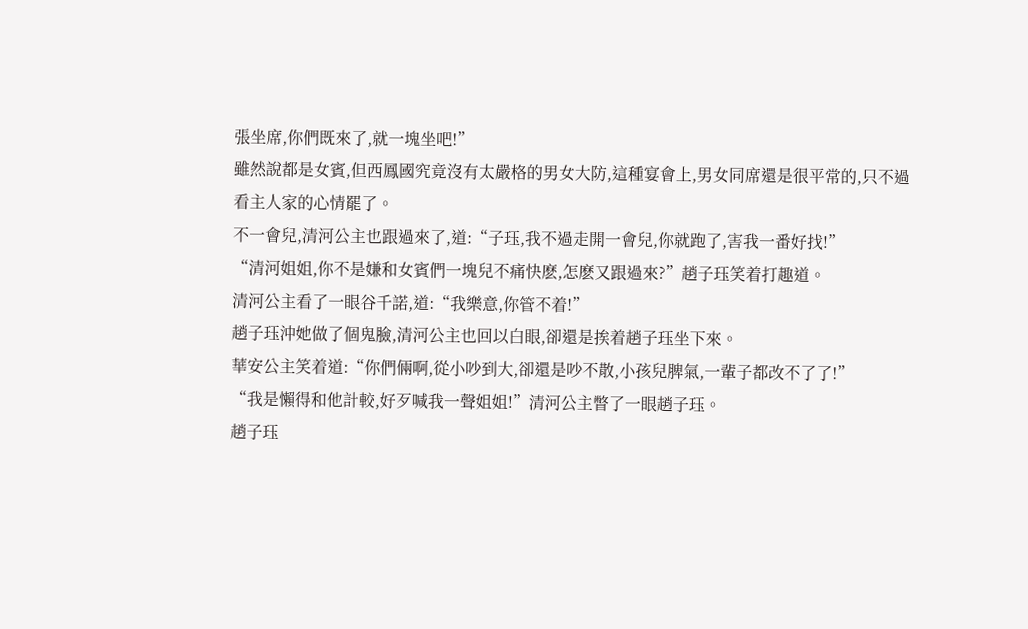張坐席,你們既來了,就一塊坐吧!”
雖然說都是女賓,但西鳳國究竟沒有太嚴格的男女大防,這種宴會上,男女同席還是很平常的,只不過看主人家的心情罷了。
不一會兒,清河公主也跟過來了,道:“子珏,我不過走開一會兒,你就跑了,害我一番好找!”
“清河姐姐,你不是嫌和女賓們一塊兒不痛快麽,怎麽又跟過來?”趙子珏笑着打趣道。
清河公主看了一眼谷千諾,道:“我樂意,你管不着!”
趙子珏沖她做了個鬼臉,清河公主也回以白眼,卻還是挨着趙子珏坐下來。
華安公主笑着道:“你們倆啊,從小吵到大,卻還是吵不散,小孩兒脾氣,一輩子都改不了了!”
“我是懶得和他計較,好歹喊我一聲姐姐!”清河公主瞥了一眼趙子珏。
趙子珏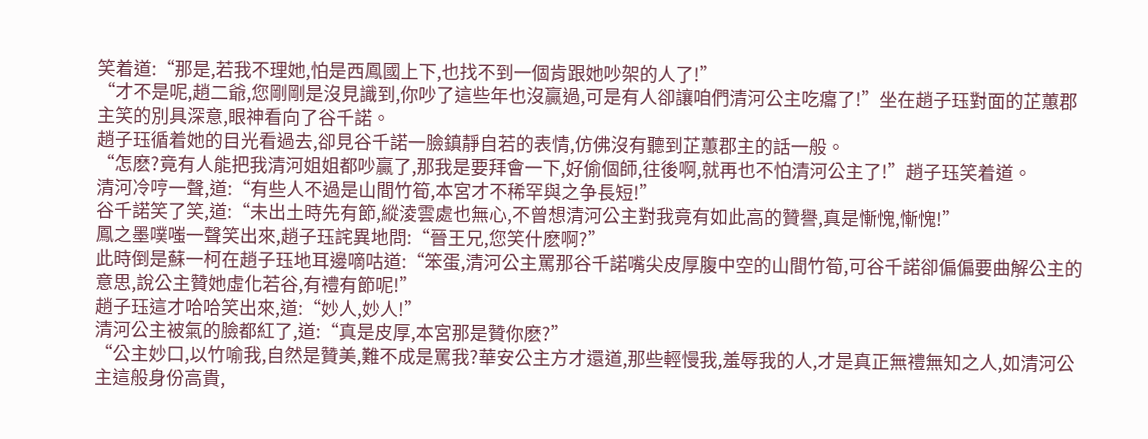笑着道:“那是,若我不理她,怕是西鳳國上下,也找不到一個肯跟她吵架的人了!”
“才不是呢,趙二爺,您剛剛是沒見識到,你吵了這些年也沒贏過,可是有人卻讓咱們清河公主吃癟了!”坐在趙子珏對面的芷蕙郡主笑的別具深意,眼神看向了谷千諾。
趙子珏循着她的目光看過去,卻見谷千諾一臉鎮靜自若的表情,仿佛沒有聽到芷蕙郡主的話一般。
“怎麽?竟有人能把我清河姐姐都吵贏了,那我是要拜會一下,好偷個師,往後啊,就再也不怕清河公主了!”趙子珏笑着道。
清河冷哼一聲,道:“有些人不過是山間竹筍,本宮才不稀罕與之争長短!”
谷千諾笑了笑,道:“未出土時先有節,縱淩雲處也無心,不曾想清河公主對我竟有如此高的贊譽,真是慚愧,慚愧!”
鳳之墨噗嗤一聲笑出來,趙子珏詫異地問:“晉王兄,您笑什麽啊?”
此時倒是蘇一柯在趙子珏地耳邊嘀咕道:“笨蛋,清河公主罵那谷千諾嘴尖皮厚腹中空的山間竹筍,可谷千諾卻偏偏要曲解公主的意思,說公主贊她虛化若谷,有禮有節呢!”
趙子珏這才哈哈笑出來,道:“妙人,妙人!”
清河公主被氣的臉都紅了,道:“真是皮厚,本宮那是贊你麽?”
“公主妙口,以竹喻我,自然是贊美,難不成是罵我?華安公主方才還道,那些輕慢我,羞辱我的人,才是真正無禮無知之人,如清河公主這般身份高貴,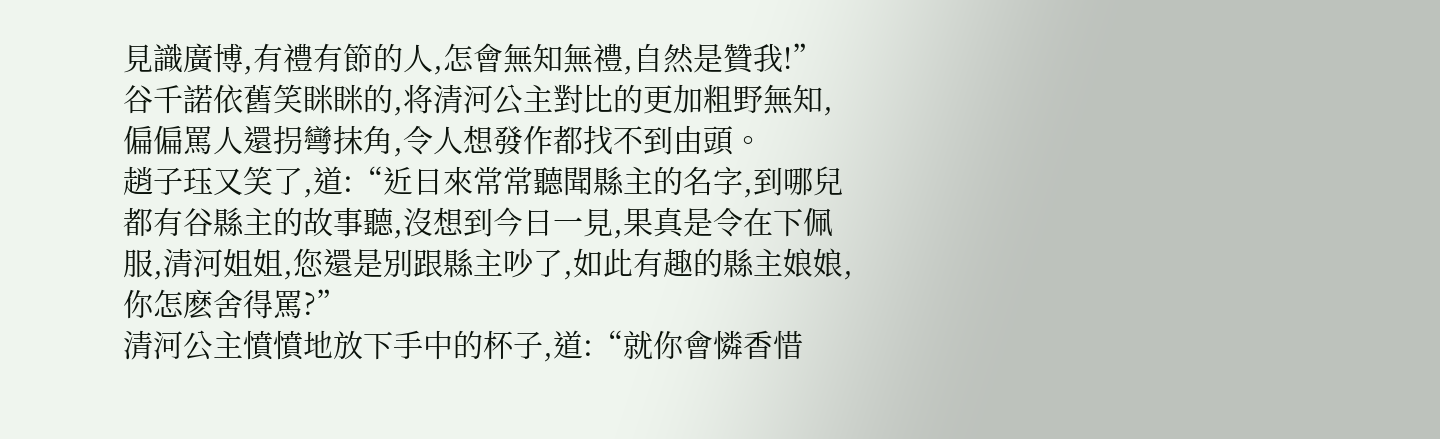見識廣博,有禮有節的人,怎會無知無禮,自然是贊我!”
谷千諾依舊笑眯眯的,将清河公主對比的更加粗野無知,偏偏罵人還拐彎抹角,令人想發作都找不到由頭。
趙子珏又笑了,道:“近日來常常聽聞縣主的名字,到哪兒都有谷縣主的故事聽,沒想到今日一見,果真是令在下佩服,清河姐姐,您還是別跟縣主吵了,如此有趣的縣主娘娘,你怎麽舍得罵?”
清河公主憤憤地放下手中的杯子,道:“就你會憐香惜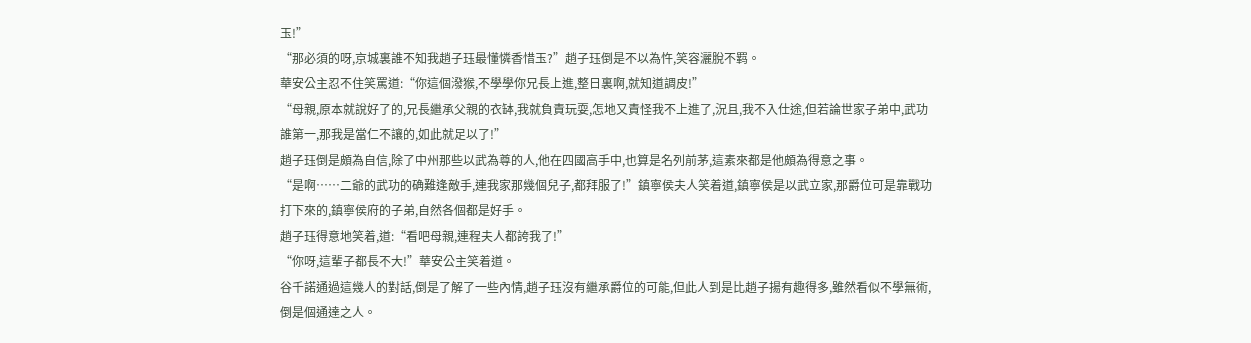玉!”
“那必須的呀,京城裏誰不知我趙子珏最懂憐香惜玉?”趙子珏倒是不以為忤,笑容灑脫不羁。
華安公主忍不住笑罵道:“你這個潑猴,不學學你兄長上進,整日裏啊,就知道調皮!”
“母親,原本就說好了的,兄長繼承父親的衣缽,我就負責玩耍,怎地又責怪我不上進了,況且,我不入仕途,但若論世家子弟中,武功誰第一,那我是當仁不讓的,如此就足以了!”
趙子珏倒是頗為自信,除了中州那些以武為尊的人,他在四國高手中,也算是名列前茅,這素來都是他頗為得意之事。
“是啊……二爺的武功的确難逢敵手,連我家那幾個兒子,都拜服了!”鎮寧侯夫人笑着道,鎮寧侯是以武立家,那爵位可是靠戰功打下來的,鎮寧侯府的子弟,自然各個都是好手。
趙子珏得意地笑着,道:“看吧母親,連程夫人都誇我了!”
“你呀,這輩子都長不大!”華安公主笑着道。
谷千諾通過這幾人的對話,倒是了解了一些內情,趙子珏沒有繼承爵位的可能,但此人到是比趙子揚有趣得多,雖然看似不學無術,倒是個通達之人。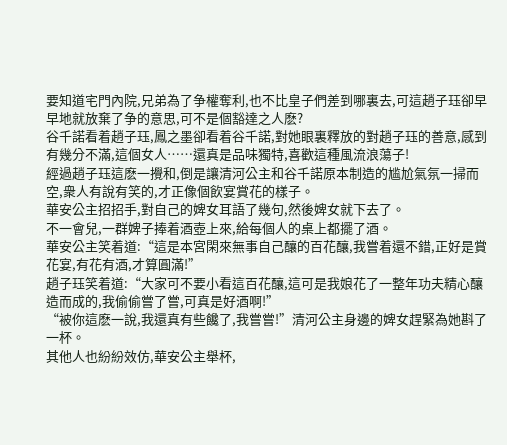要知道宅門內院,兄弟為了争權奪利,也不比皇子們差到哪裏去,可這趙子珏卻早早地就放棄了争的意思,可不是個豁達之人麽?
谷千諾看着趙子珏,鳳之墨卻看着谷千諾,對她眼裏釋放的對趙子珏的善意,感到有幾分不滿,這個女人……還真是品味獨特,喜歡這種風流浪蕩子!
經過趙子珏這麽一攪和,倒是讓清河公主和谷千諾原本制造的尴尬氣氛一掃而空,衆人有說有笑的,才正像個飲宴賞花的樣子。
華安公主招招手,對自己的婢女耳語了幾句,然後婢女就下去了。
不一會兒,一群婢子捧着酒壺上來,給每個人的桌上都擺了酒。
華安公主笑着道:“這是本宮閑來無事自己釀的百花釀,我嘗着還不錯,正好是賞花宴,有花有酒,才算圓滿!”
趙子珏笑着道:“大家可不要小看這百花釀,這可是我娘花了一整年功夫精心釀造而成的,我偷偷嘗了嘗,可真是好酒啊!”
“被你這麽一說,我還真有些饞了,我嘗嘗!”清河公主身邊的婢女趕緊為她斟了一杯。
其他人也紛紛效仿,華安公主舉杯,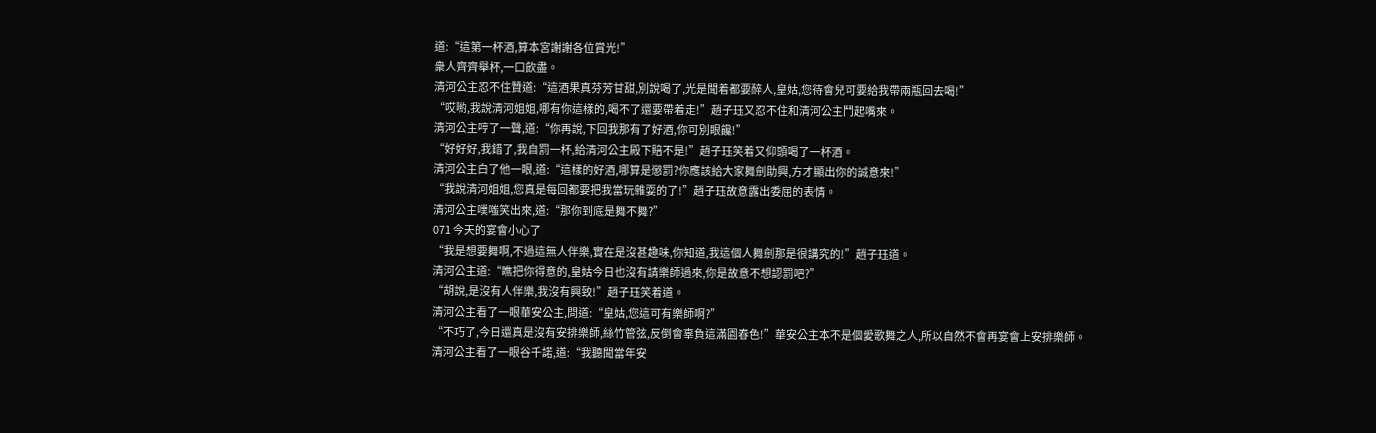道:“這第一杯酒,算本宮謝謝各位賞光!”
衆人齊齊舉杯,一口飲盡。
清河公主忍不住贊道:“這酒果真芬芳甘甜,別說喝了,光是聞着都要醉人,皇姑,您待會兒可要給我帶兩瓶回去喝!”
“哎喲,我說清河姐姐,哪有你這樣的,喝不了還要帶着走!”趙子珏又忍不住和清河公主鬥起嘴來。
清河公主哼了一聲,道:“你再說,下回我那有了好酒,你可別眼饞!”
“好好好,我錯了,我自罰一杯,給清河公主殿下賠不是!”趙子珏笑着又仰頭喝了一杯酒。
清河公主白了他一眼,道:“這樣的好酒,哪算是懲罰?你應該給大家舞劍助興,方才顯出你的誠意來!”
“我說清河姐姐,您真是每回都要把我當玩雜耍的了!”趙子珏故意露出委屈的表情。
清河公主噗嗤笑出來,道:“那你到底是舞不舞?”
071 今天的宴會小心了
“我是想要舞啊,不過這無人伴樂,實在是沒甚趣味,你知道,我這個人舞劍那是很講究的!”趙子珏道。
清河公主道:“瞧把你得意的,皇姑今日也沒有請樂師過來,你是故意不想認罰吧?”
“胡說,是沒有人伴樂,我沒有興致!”趙子珏笑着道。
清河公主看了一眼華安公主,問道:“皇姑,您這可有樂師啊?”
“不巧了,今日還真是沒有安排樂師,絲竹管弦,反倒會辜負這滿園春色!”華安公主本不是個愛歌舞之人,所以自然不會再宴會上安排樂師。
清河公主看了一眼谷千諾,道:“我聽聞當年安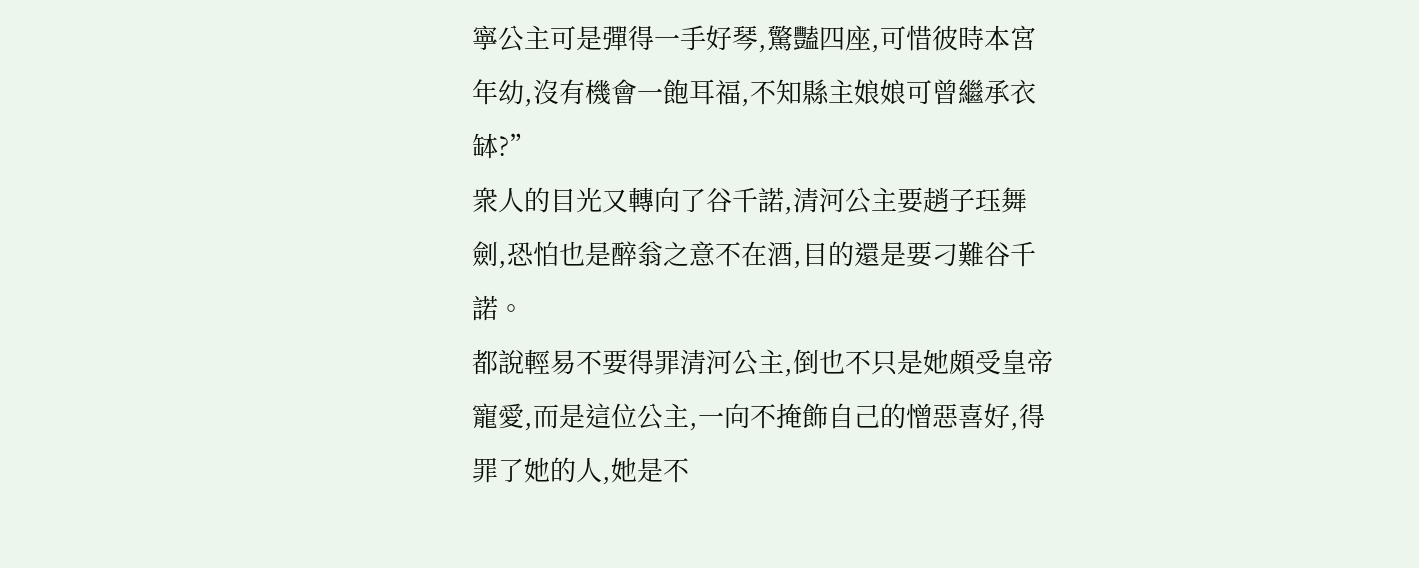寧公主可是彈得一手好琴,驚豔四座,可惜彼時本宮年幼,沒有機會一飽耳福,不知縣主娘娘可曾繼承衣缽?”
衆人的目光又轉向了谷千諾,清河公主要趙子珏舞劍,恐怕也是醉翁之意不在酒,目的還是要刁難谷千諾。
都說輕易不要得罪清河公主,倒也不只是她頗受皇帝寵愛,而是這位公主,一向不掩飾自己的憎惡喜好,得罪了她的人,她是不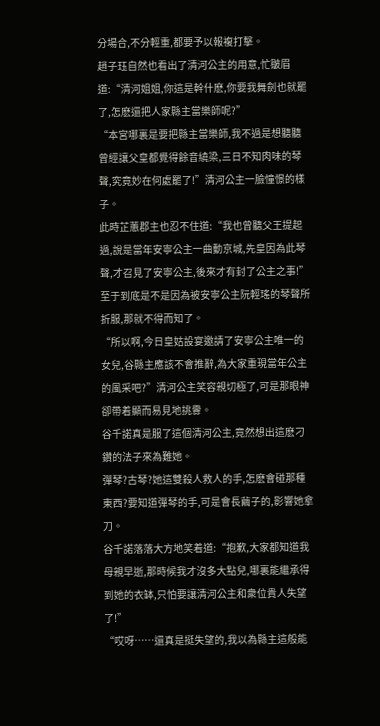分場合,不分輕重,都要予以報複打擊。
趙子珏自然也看出了清河公主的用意,忙皺眉道:“清河姐姐,你這是幹什麽,你要我舞劍也就罷了,怎麽還把人家縣主當樂師呢?”
“本宮哪裏是要把縣主當樂師,我不過是想聽聽曾經讓父皇都覺得餘音繞梁,三日不知肉味的琴聲,究竟妙在何處罷了!”清河公主一臉憧憬的樣子。
此時芷蕙郡主也忍不住道:“我也曾聽父王提起過,說是當年安寧公主一曲動京城,先皇因為此琴聲,才召見了安寧公主,後來才有封了公主之事!”
至于到底是不是因為被安寧公主阮輕瑤的琴聲所折服,那就不得而知了。
“所以啊,今日皇姑設宴邀請了安寧公主唯一的女兒,谷縣主應該不會推辭,為大家重現當年公主的風采吧?”清河公主笑容親切極了,可是那眼神卻帶着顯而易見地挑釁。
谷千諾真是服了這個清河公主,竟然想出這麽刁鑽的法子來為難她。
彈琴?古琴?她這雙殺人救人的手,怎麽會碰那種東西?要知道彈琴的手,可是會長繭子的,影響她拿刀。
谷千諾落落大方地笑着道:“抱歉,大家都知道我母親早逝,那時候我才沒多大點兒,哪裏能繼承得到她的衣缽,只怕要讓清河公主和衆位貴人失望了!”
“哎呀……還真是挺失望的,我以為縣主這般能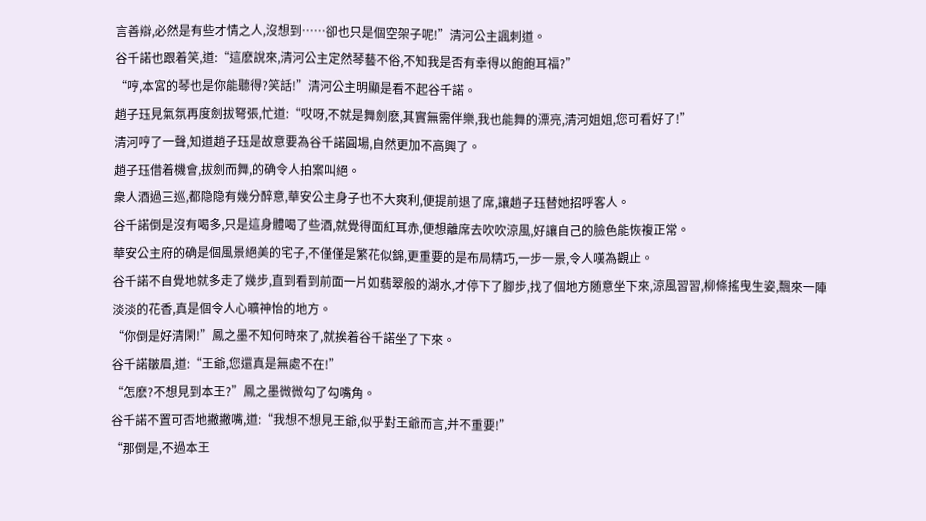言善辯,必然是有些才情之人,沒想到……卻也只是個空架子呢!”清河公主諷刺道。
谷千諾也跟着笑,道:“這麽說來,清河公主定然琴藝不俗,不知我是否有幸得以飽飽耳福?”
“哼,本宮的琴也是你能聽得?笑話!”清河公主明顯是看不起谷千諾。
趙子珏見氣氛再度劍拔弩張,忙道:“哎呀,不就是舞劍麽,其實無需伴樂,我也能舞的漂亮,清河姐姐,您可看好了!”
清河哼了一聲,知道趙子珏是故意要為谷千諾圓場,自然更加不高興了。
趙子珏借着機會,拔劍而舞,的确令人拍案叫絕。
衆人酒過三巡,都隐隐有幾分醉意,華安公主身子也不大爽利,便提前退了席,讓趙子珏替她招呼客人。
谷千諾倒是沒有喝多,只是這身體喝了些酒,就覺得面紅耳赤,便想離席去吹吹涼風,好讓自己的臉色能恢複正常。
華安公主府的确是個風景絕美的宅子,不僅僅是繁花似錦,更重要的是布局精巧,一步一景,令人嘆為觀止。
谷千諾不自覺地就多走了幾步,直到看到前面一片如翡翠般的湖水,才停下了腳步,找了個地方随意坐下來,涼風習習,柳條搖曳生姿,飄來一陣淡淡的花香,真是個令人心曠神怡的地方。
“你倒是好清閑!”鳳之墨不知何時來了,就挨着谷千諾坐了下來。
谷千諾皺眉,道:“王爺,您還真是無處不在!”
“怎麽?不想見到本王?”鳳之墨微微勾了勾嘴角。
谷千諾不置可否地撇撇嘴,道:“我想不想見王爺,似乎對王爺而言,并不重要!”
“那倒是,不過本王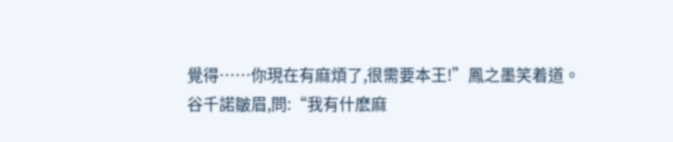覺得……你現在有麻煩了,很需要本王!”鳳之墨笑着道。
谷千諾皺眉,問:“我有什麽麻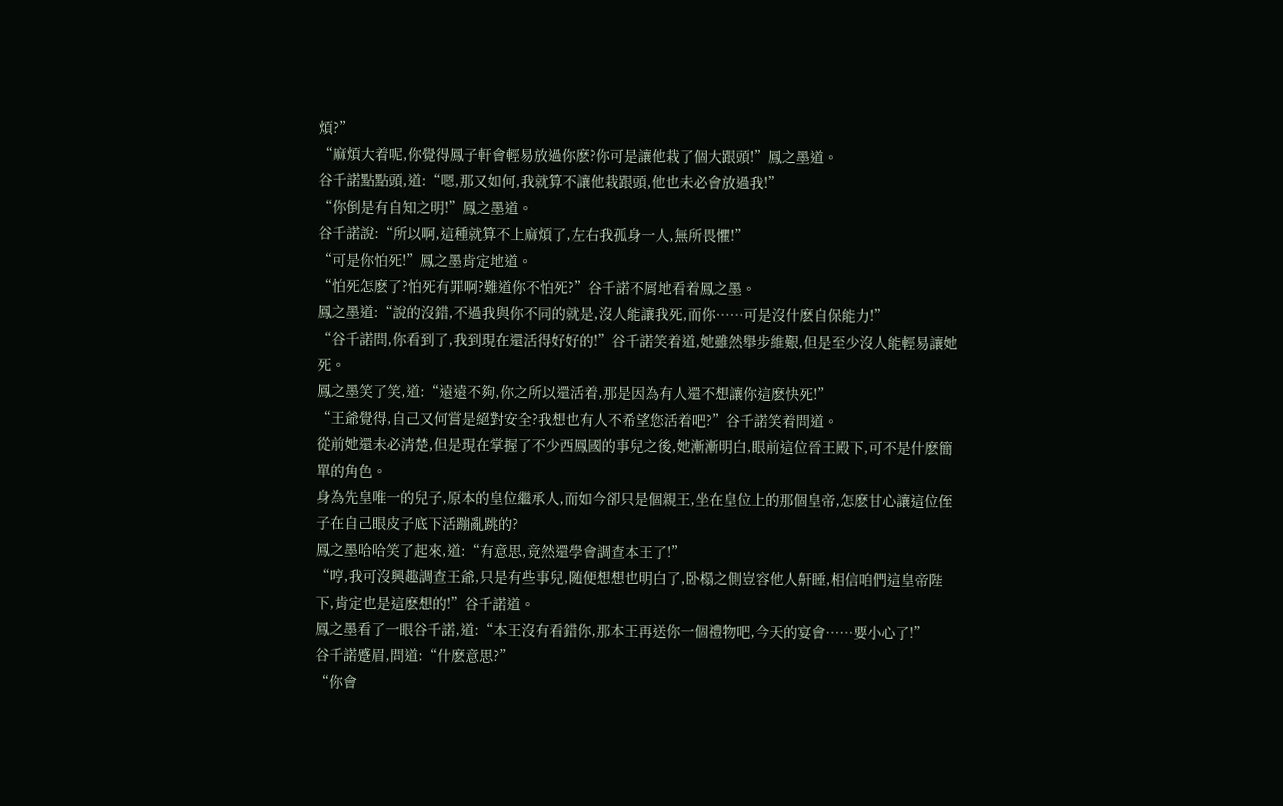煩?”
“麻煩大着呢,你覺得鳳子軒會輕易放過你麽?你可是讓他栽了個大跟頭!”鳳之墨道。
谷千諾點點頭,道:“嗯,那又如何,我就算不讓他栽跟頭,他也未必會放過我!”
“你倒是有自知之明!”鳳之墨道。
谷千諾說:“所以啊,這種就算不上麻煩了,左右我孤身一人,無所畏懼!”
“可是你怕死!”鳳之墨肯定地道。
“怕死怎麽了?怕死有罪啊?難道你不怕死?”谷千諾不屑地看着鳳之墨。
鳳之墨道:“說的沒錯,不過我與你不同的就是,沒人能讓我死,而你……可是沒什麽自保能力!”
“谷千諾問,你看到了,我到現在還活得好好的!”谷千諾笑着道,她雖然舉步維艱,但是至少沒人能輕易讓她死。
鳳之墨笑了笑,道:“遠遠不夠,你之所以還活着,那是因為有人還不想讓你這麽快死!”
“王爺覺得,自己又何嘗是絕對安全?我想也有人不希望您活着吧?”谷千諾笑着問道。
從前她還未必清楚,但是現在掌握了不少西鳳國的事兒之後,她漸漸明白,眼前這位晉王殿下,可不是什麽簡單的角色。
身為先皇唯一的兒子,原本的皇位繼承人,而如今卻只是個親王,坐在皇位上的那個皇帝,怎麽甘心讓這位侄子在自己眼皮子底下活蹦亂跳的?
鳳之墨哈哈笑了起來,道:“有意思,竟然還學會調查本王了!”
“哼,我可沒興趣調查王爺,只是有些事兒,随便想想也明白了,卧榻之側豈容他人鼾睡,相信咱們這皇帝陛下,肯定也是這麽想的!”谷千諾道。
鳳之墨看了一眼谷千諾,道:“本王沒有看錯你,那本王再送你一個禮物吧,今天的宴會……要小心了!”
谷千諾蹙眉,問道:“什麽意思?”
“你會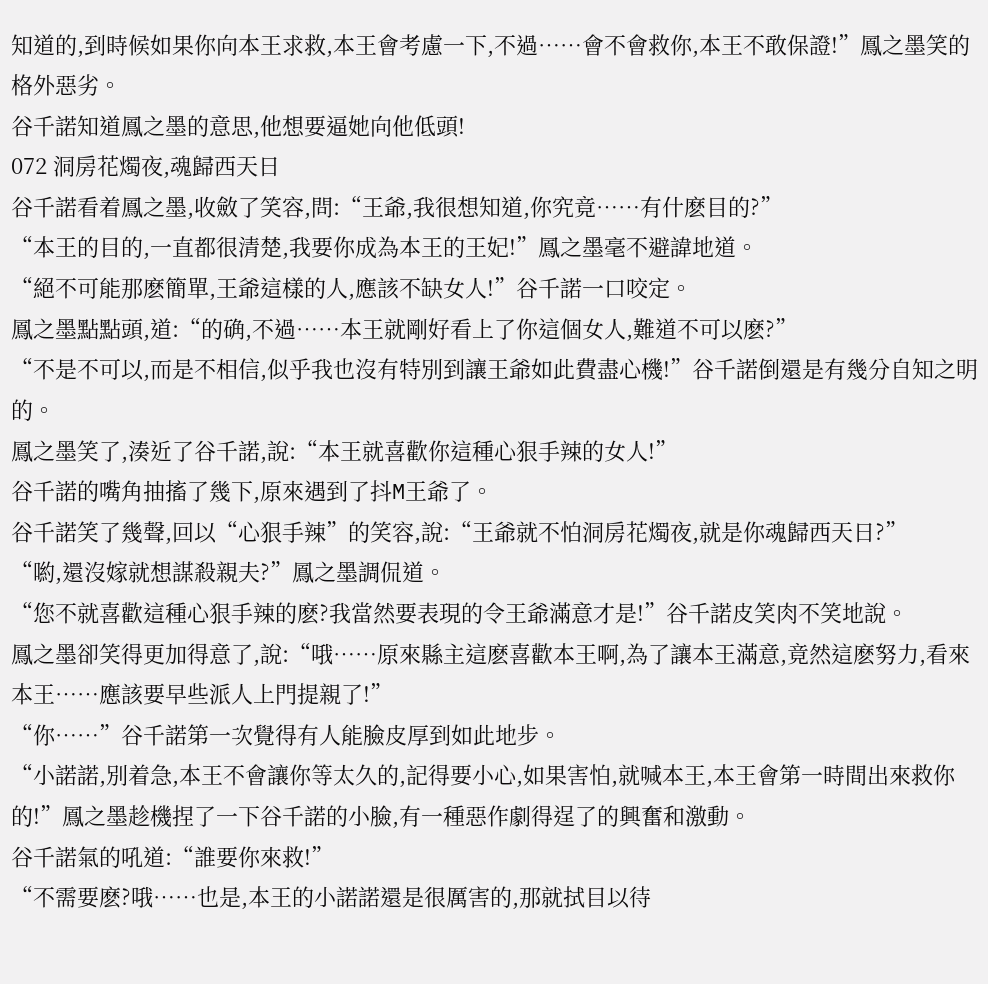知道的,到時候如果你向本王求救,本王會考慮一下,不過……會不會救你,本王不敢保證!”鳳之墨笑的格外惡劣。
谷千諾知道鳳之墨的意思,他想要逼她向他低頭!
072 洞房花燭夜,魂歸西天日
谷千諾看着鳳之墨,收斂了笑容,問:“王爺,我很想知道,你究竟……有什麽目的?”
“本王的目的,一直都很清楚,我要你成為本王的王妃!”鳳之墨毫不避諱地道。
“絕不可能那麽簡單,王爺這樣的人,應該不缺女人!”谷千諾一口咬定。
鳳之墨點點頭,道:“的确,不過……本王就剛好看上了你這個女人,難道不可以麽?”
“不是不可以,而是不相信,似乎我也沒有特別到讓王爺如此費盡心機!”谷千諾倒還是有幾分自知之明的。
鳳之墨笑了,湊近了谷千諾,說:“本王就喜歡你這種心狠手辣的女人!”
谷千諾的嘴角抽搐了幾下,原來遇到了抖M王爺了。
谷千諾笑了幾聲,回以“心狠手辣”的笑容,說:“王爺就不怕洞房花燭夜,就是你魂歸西天日?”
“喲,還沒嫁就想謀殺親夫?”鳳之墨調侃道。
“您不就喜歡這種心狠手辣的麽?我當然要表現的令王爺滿意才是!”谷千諾皮笑肉不笑地說。
鳳之墨卻笑得更加得意了,說:“哦……原來縣主這麽喜歡本王啊,為了讓本王滿意,竟然這麽努力,看來本王……應該要早些派人上門提親了!”
“你……”谷千諾第一次覺得有人能臉皮厚到如此地步。
“小諾諾,別着急,本王不會讓你等太久的,記得要小心,如果害怕,就喊本王,本王會第一時間出來救你的!”鳳之墨趁機捏了一下谷千諾的小臉,有一種惡作劇得逞了的興奮和激動。
谷千諾氣的吼道:“誰要你來救!”
“不需要麽?哦……也是,本王的小諾諾還是很厲害的,那就拭目以待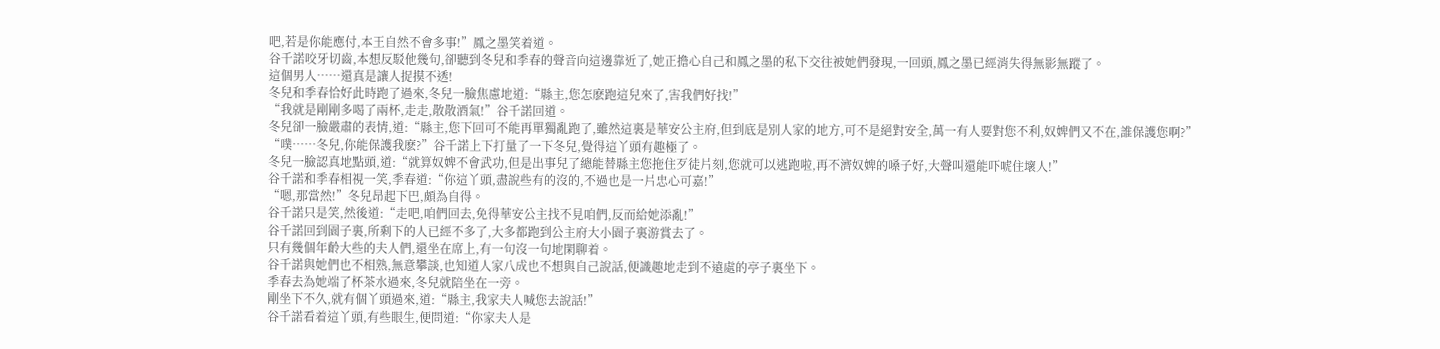吧,若是你能應付,本王自然不會多事!”鳳之墨笑着道。
谷千諾咬牙切齒,本想反駁他幾句,卻聽到冬兒和季春的聲音向這邊靠近了,她正擔心自己和鳳之墨的私下交往被她們發現,一回頭,鳳之墨已經消失得無影無蹤了。
這個男人……還真是讓人捉摸不透!
冬兒和季春恰好此時跑了過來,冬兒一臉焦慮地道:“縣主,您怎麽跑這兒來了,害我們好找!”
“我就是剛剛多喝了兩杯,走走,散散酒氣!”谷千諾回道。
冬兒卻一臉嚴肅的表情,道:“縣主,您下回可不能再單獨亂跑了,雖然這裏是華安公主府,但到底是別人家的地方,可不是絕對安全,萬一有人要對您不利,奴婢們又不在,誰保護您啊?”
“噗……冬兒,你能保護我麽?”谷千諾上下打量了一下冬兒,覺得這丫頭有趣極了。
冬兒一臉認真地點頭,道:“就算奴婢不會武功,但是出事兒了總能替縣主您拖住歹徒片刻,您就可以逃跑啦,再不濟奴婢的嗓子好,大聲叫還能吓唬住壞人!”
谷千諾和季春相視一笑,季春道:“你這丫頭,盡說些有的沒的,不過也是一片忠心可嘉!”
“嗯,那當然!”冬兒昂起下巴,頗為自得。
谷千諾只是笑,然後道:“走吧,咱們回去,免得華安公主找不見咱們,反而給她添亂!”
谷千諾回到園子裏,所剩下的人已經不多了,大多都跑到公主府大小園子裏游賞去了。
只有幾個年齡大些的夫人們,還坐在席上,有一句沒一句地閑聊着。
谷千諾與她們也不相熟,無意攀談,也知道人家八成也不想與自己說話,便識趣地走到不遠處的亭子裏坐下。
季春去為她端了杯茶水過來,冬兒就陪坐在一旁。
剛坐下不久,就有個丫頭過來,道:“縣主,我家夫人喊您去說話!”
谷千諾看着這丫頭,有些眼生,便問道:“你家夫人是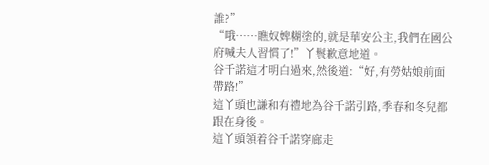誰?”
“哦……瞧奴婢糊塗的,就是華安公主,我們在國公府喊夫人習慣了!”丫鬟歉意地道。
谷千諾這才明白過來,然後道:“好,有勞姑娘前面帶路!”
這丫頭也謙和有禮地為谷千諾引路,季春和冬兒都跟在身後。
這丫頭領着谷千諾穿廊走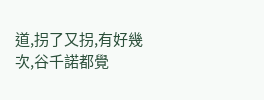道,拐了又拐,有好幾次,谷千諾都覺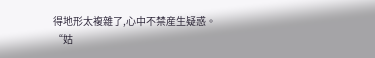得地形太複雜了,心中不禁産生疑惑。
“姑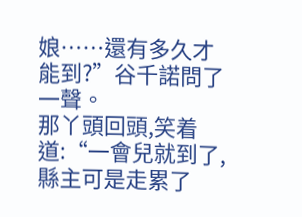娘……還有多久才能到?”谷千諾問了一聲。
那丫頭回頭,笑着道:“一會兒就到了,縣主可是走累了